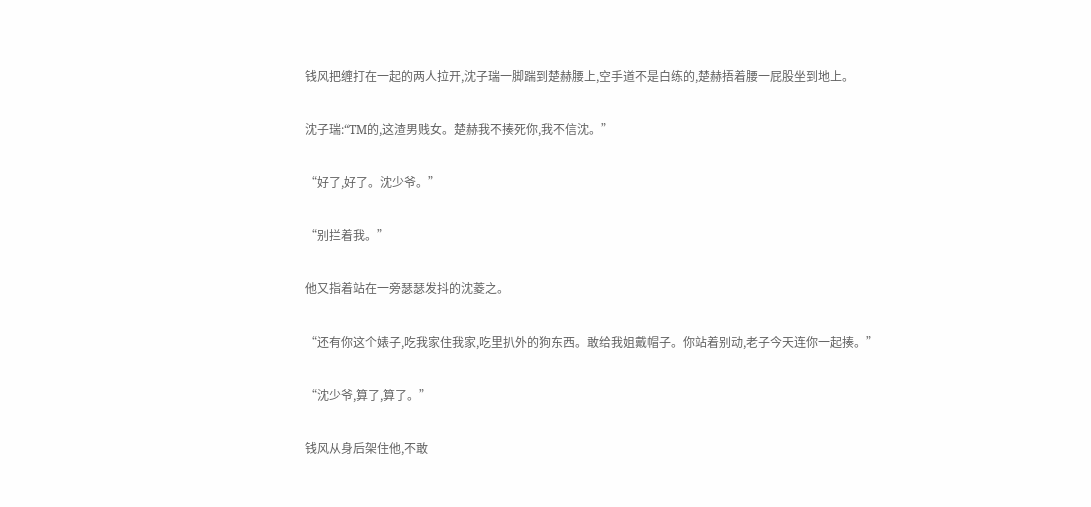钱风把缠打在一起的两人拉开,沈子瑞一脚踹到楚赫腰上,空手道不是白练的,楚赫捂着腰一屁股坐到地上。

沈子瑞:“TM的,这渣男贱女。楚赫我不揍死你,我不信沈。”

“好了,好了。沈少爷。”

“别拦着我。”

他又指着站在一旁瑟瑟发抖的沈菱之。

“还有你这个婊子,吃我家住我家,吃里扒外的狗东西。敢给我姐戴帽子。你站着别动,老子今天连你一起揍。”

“沈少爷,算了,算了。”

钱风从身后架住他,不敢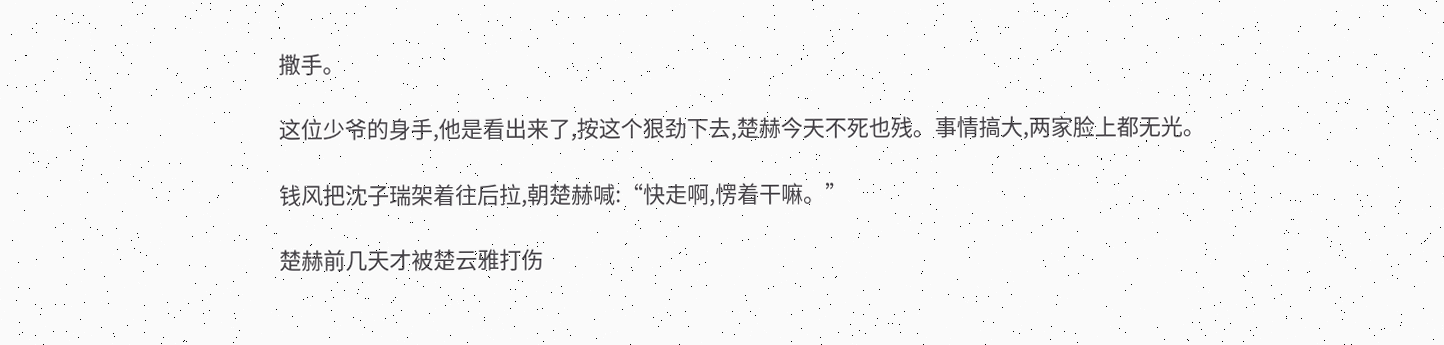撒手。

这位少爷的身手,他是看出来了,按这个狠劲下去,楚赫今天不死也残。事情搞大,两家脸上都无光。

钱风把沈子瑞架着往后拉,朝楚赫喊:“快走啊,愣着干嘛。”

楚赫前几天才被楚云雅打伤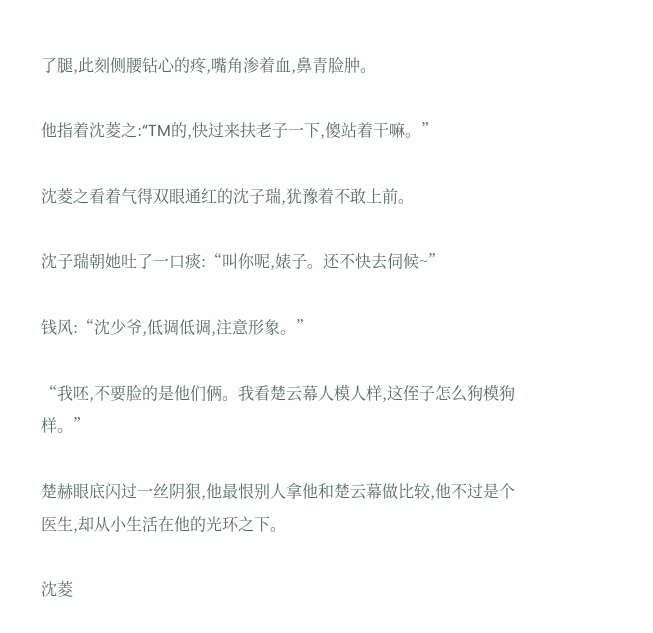了腿,此刻侧腰钻心的疼,嘴角渗着血,鼻青脸肿。

他指着沈菱之:“TM的,快过来扶老子一下,傻站着干嘛。”

沈菱之看着气得双眼通红的沈子瑞,犹豫着不敢上前。

沈子瑞朝她吐了一口痰:“叫你呢,婊子。还不快去伺候~”

钱风:“沈少爷,低调低调,注意形象。”

“我呸,不要脸的是他们俩。我看楚云幕人模人样,这侄子怎么狗模狗样。”

楚赫眼底闪过一丝阴狠,他最恨别人拿他和楚云幕做比较,他不过是个医生,却从小生活在他的光环之下。

沈菱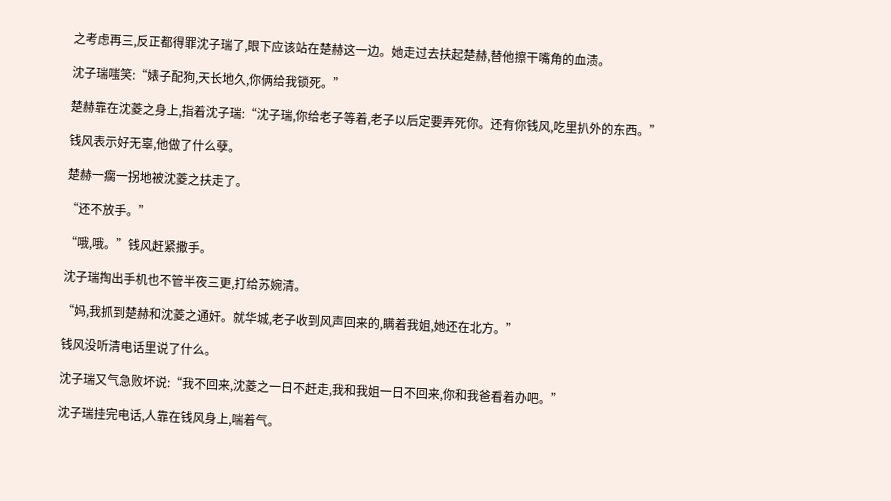之考虑再三,反正都得罪沈子瑞了,眼下应该站在楚赫这一边。她走过去扶起楚赫,替他擦干嘴角的血渍。

沈子瑞嗤笑:“婊子配狗,天长地久,你俩给我锁死。”

楚赫靠在沈菱之身上,指着沈子瑞:“沈子瑞,你给老子等着,老子以后定要弄死你。还有你钱风,吃里扒外的东西。”

钱风表示好无辜,他做了什么孽。

楚赫一瘸一拐地被沈菱之扶走了。

“还不放手。”

“哦,哦。”钱风赶紧撒手。

沈子瑞掏出手机也不管半夜三更,打给苏婉清。

“妈,我抓到楚赫和沈菱之通奸。就华城,老子收到风声回来的,瞒着我姐,她还在北方。”

钱风没听清电话里说了什么。

沈子瑞又气急败坏说:“我不回来,沈菱之一日不赶走,我和我姐一日不回来,你和我爸看着办吧。”

沈子瑞挂完电话,人靠在钱风身上,喘着气。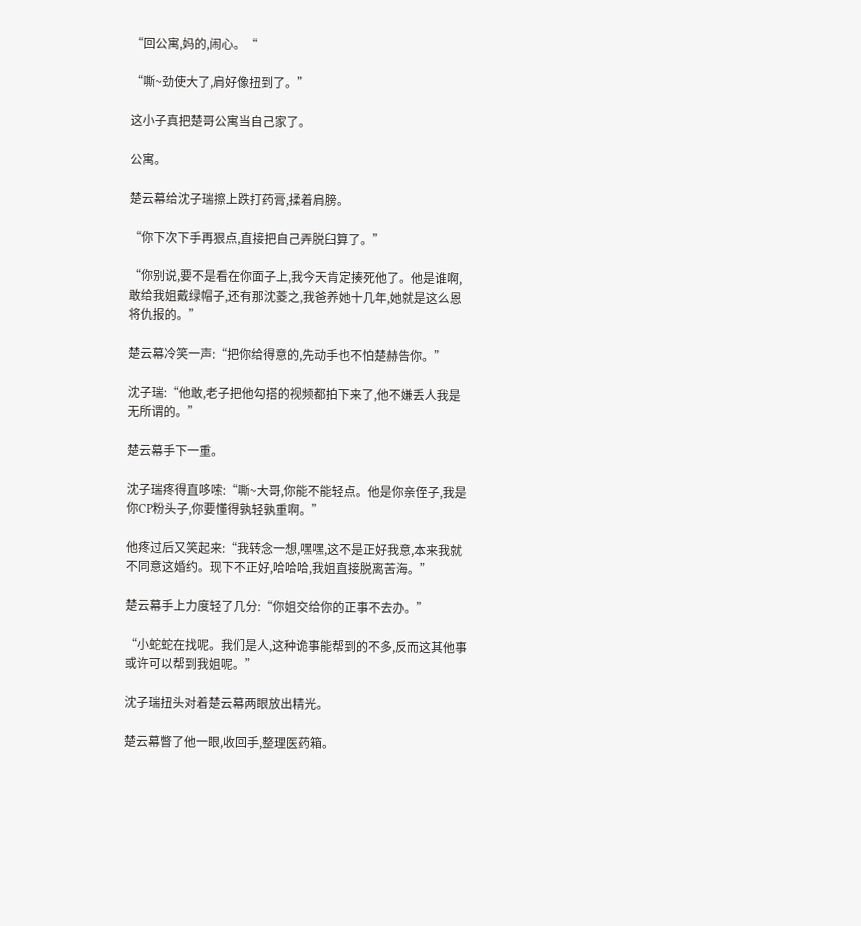“回公寓,妈的,闹心。“

“嘶~劲使大了,肩好像扭到了。”

这小子真把楚哥公寓当自己家了。

公寓。

楚云幕给沈子瑞擦上跌打药膏,揉着肩膀。

“你下次下手再狠点,直接把自己弄脱臼算了。”

“你别说,要不是看在你面子上,我今天肯定揍死他了。他是谁啊,敢给我姐戴绿帽子,还有那沈菱之,我爸养她十几年,她就是这么恩将仇报的。”

楚云幕冷笑一声:“把你给得意的,先动手也不怕楚赫告你。”

沈子瑞:“他敢,老子把他勾搭的视频都拍下来了,他不嫌丢人我是无所谓的。”

楚云幕手下一重。

沈子瑞疼得直哆嗦:“嘶~大哥,你能不能轻点。他是你亲侄子,我是你CP粉头子,你要懂得孰轻孰重啊。”

他疼过后又笑起来:“我转念一想,嘿嘿,这不是正好我意,本来我就不同意这婚约。现下不正好,哈哈哈,我姐直接脱离苦海。”

楚云幕手上力度轻了几分:“你姐交给你的正事不去办。”

“小蛇蛇在找呢。我们是人,这种诡事能帮到的不多,反而这其他事或许可以帮到我姐呢。”

沈子瑞扭头对着楚云幕两眼放出精光。

楚云幕瞥了他一眼,收回手,整理医药箱。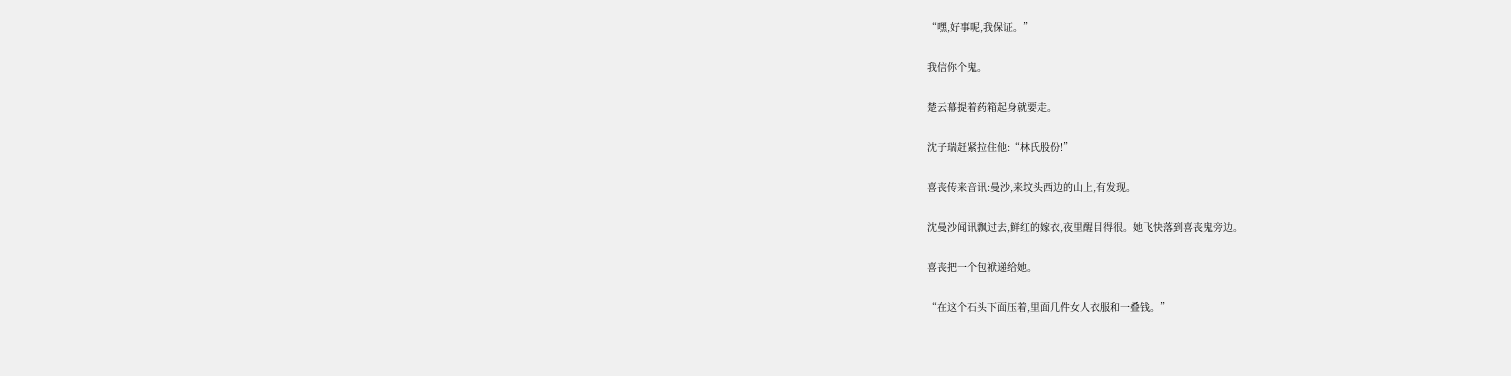“嘿,好事呢,我保证。”

我信你个鬼。

楚云幕提着药箱起身就要走。

沈子瑞赶紧拉住他:“林氏股份!”

喜丧传来音讯:曼沙,来坟头西边的山上,有发现。

沈曼沙闻讯飘过去,鲜红的嫁衣,夜里醒目得很。她飞快落到喜丧鬼旁边。

喜丧把一个包袱递给她。

“在这个石头下面压着,里面几件女人衣服和一叠钱。”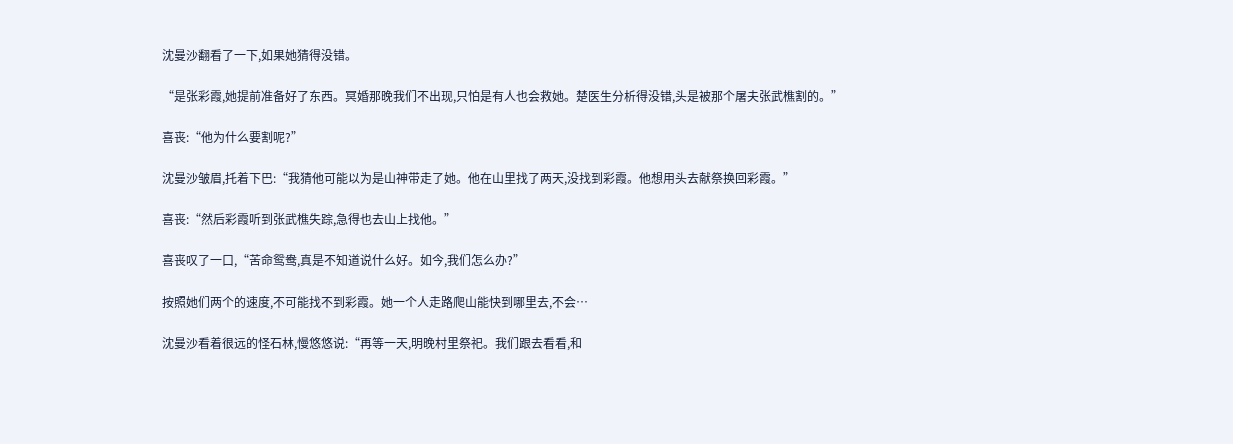沈曼沙翻看了一下,如果她猜得没错。

“是张彩霞,她提前准备好了东西。冥婚那晚我们不出现,只怕是有人也会救她。楚医生分析得没错,头是被那个屠夫张武樵割的。”

喜丧:“他为什么要割呢?”

沈曼沙皱眉,托着下巴:“我猜他可能以为是山神带走了她。他在山里找了两天,没找到彩霞。他想用头去献祭换回彩霞。”

喜丧:“然后彩霞听到张武樵失踪,急得也去山上找他。”

喜丧叹了一口,“苦命鸳鸯,真是不知道说什么好。如今,我们怎么办?”

按照她们两个的速度,不可能找不到彩霞。她一个人走路爬山能快到哪里去,不会…

沈曼沙看着很远的怪石林,慢悠悠说:“再等一天,明晚村里祭祀。我们跟去看看,和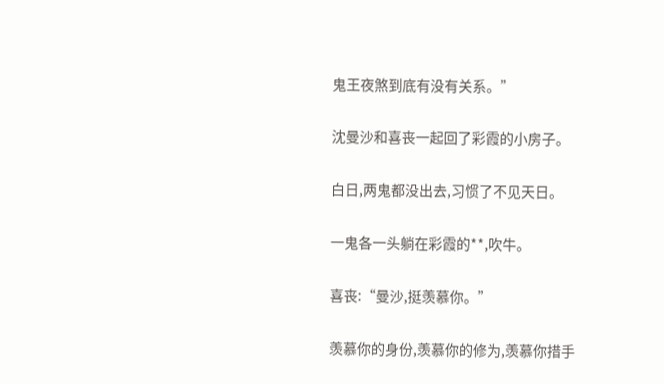鬼王夜煞到底有没有关系。”

沈曼沙和喜丧一起回了彩霞的小房子。

白日,两鬼都没出去,习惯了不见天日。

一鬼各一头躺在彩霞的**,吹牛。

喜丧:“曼沙,挺羡慕你。”

羡慕你的身份,羡慕你的修为,羡慕你措手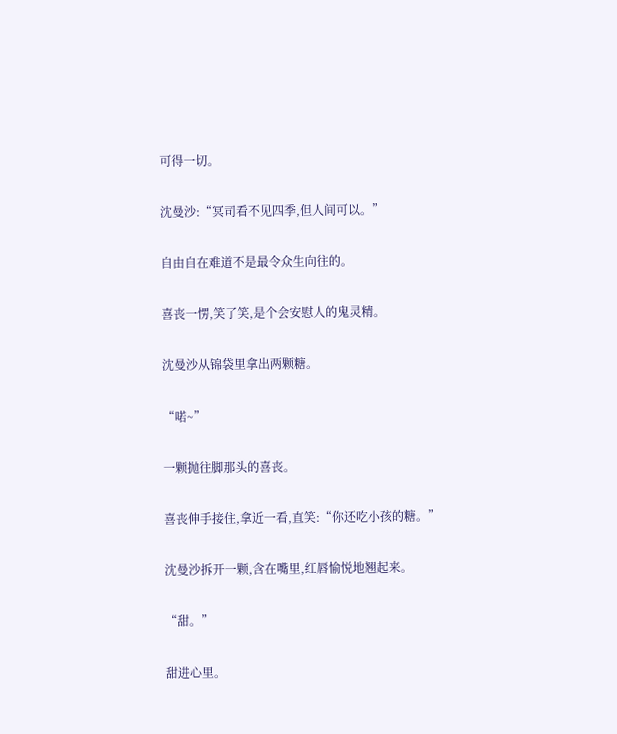可得一切。

沈曼沙:“冥司看不见四季,但人间可以。”

自由自在难道不是最令众生向往的。

喜丧一愣,笑了笑,是个会安慰人的鬼灵精。

沈曼沙从锦袋里拿出两颗糖。

“喏~”

一颗抛往脚那头的喜丧。

喜丧伸手接住,拿近一看,直笑:“你还吃小孩的糖。”

沈曼沙拆开一颗,含在嘴里,红唇愉悦地翘起来。

“甜。”

甜进心里。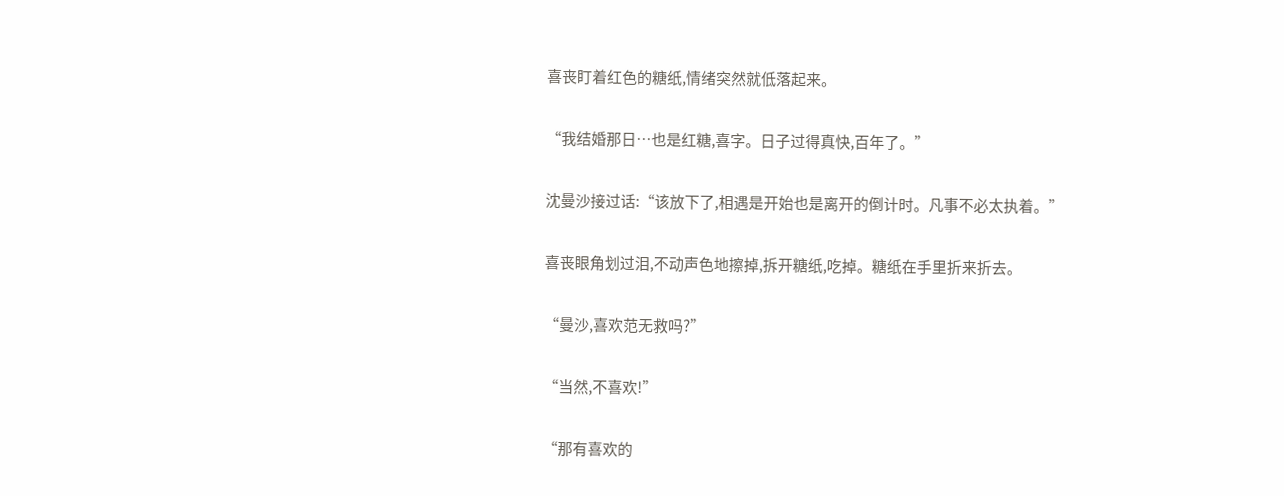喜丧盯着红色的糖纸,情绪突然就低落起来。

“我结婚那日…也是红糖,喜字。日子过得真快,百年了。”

沈曼沙接过话:“该放下了,相遇是开始也是离开的倒计时。凡事不必太执着。”

喜丧眼角划过泪,不动声色地擦掉,拆开糖纸,吃掉。糖纸在手里折来折去。

“曼沙,喜欢范无救吗?”

“当然,不喜欢!”

“那有喜欢的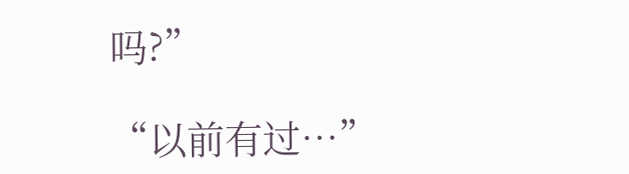吗?”

“以前有过…”